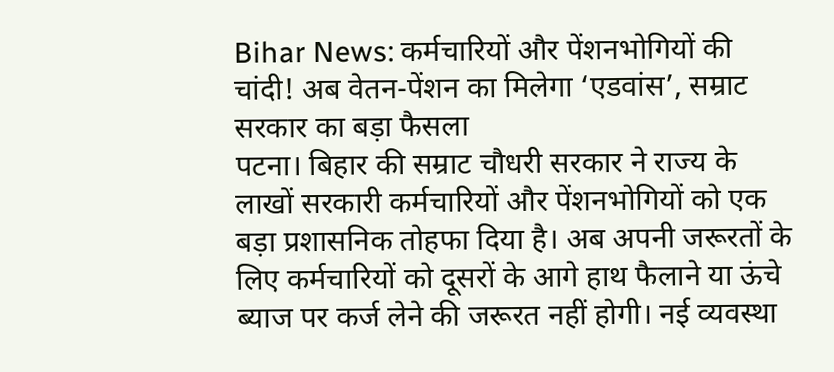Bihar News: कर्मचारियों और पेंशनभोगियों की चांदी! अब वेतन-पेंशन का मिलेगा ‘एडवांस’, सम्राट सरकार का बड़ा फैसला
पटना। बिहार की सम्राट चौधरी सरकार ने राज्य के लाखों सरकारी कर्मचारियों और पेंशनभोगियों को एक बड़ा प्रशासनिक तोहफा दिया है। अब अपनी जरूरतों के लिए कर्मचारियों को दूसरों के आगे हाथ फैलाने या ऊंचे ब्याज पर कर्ज लेने की जरूरत नहीं होगी। नई व्यवस्था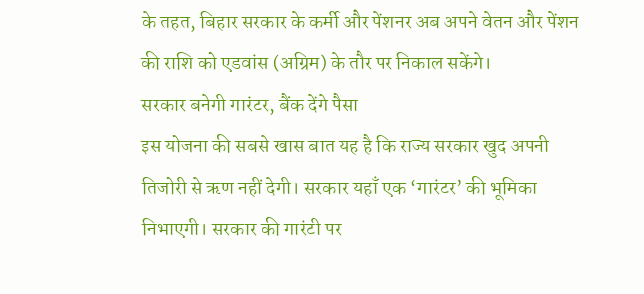के तहत, बिहार सरकार के कर्मी और पेंशनर अब अपने वेतन और पेंशन की राशि को एडवांस (अग्रिम) के तौर पर निकाल सकेंगे।
सरकार बनेगी गारंटर, बैंक देंगे पैसा
इस योजना की सबसे खास बात यह है कि राज्य सरकार खुद अपनी तिजोरी से ऋण नहीं देगी। सरकार यहाँ एक ‘गारंटर’ की भूमिका निभाएगी। सरकार की गारंटी पर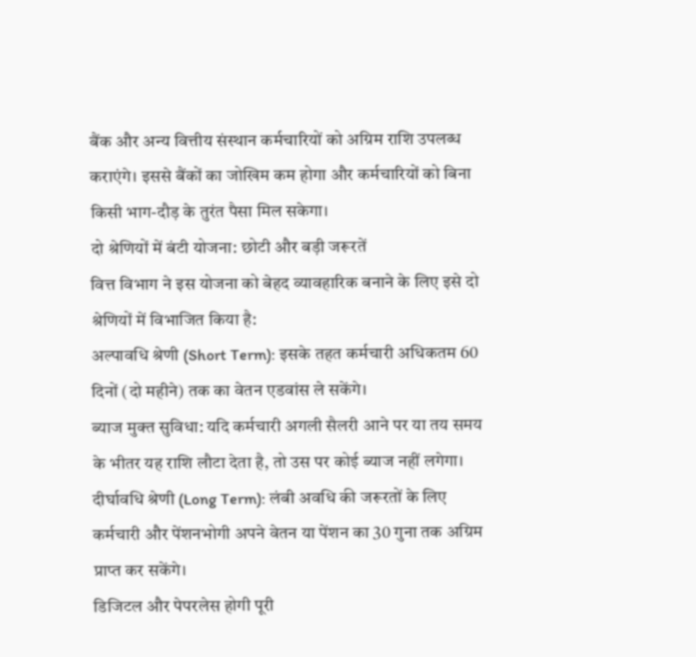बैंक और अन्य वित्तीय संस्थान कर्मचारियों को अग्रिम राशि उपलब्ध कराएंगे। इससे बैंकों का जोखिम कम होगा और कर्मचारियों को बिना किसी भाग-दौड़ के तुरंत पैसा मिल सकेगा।
दो श्रेणियों में बंटी योजना: छोटी और बड़ी जरूरतें
वित्त विभाग ने इस योजना को बेहद व्यावहारिक बनाने के लिए इसे दो श्रेणियों में विभाजित किया है:
अल्पावधि श्रेणी (Short Term): इसके तहत कर्मचारी अधिकतम 60 दिनों (दो महीने) तक का वेतन एडवांस ले सकेंगे।
ब्याज मुक्त सुविधा: यदि कर्मचारी अगली सैलरी आने पर या तय समय के भीतर यह राशि लौटा देता है, तो उस पर कोई ब्याज नहीं लगेगा।
दीर्घावधि श्रेणी (Long Term): लंबी अवधि की जरूरतों के लिए कर्मचारी और पेंशनभोगी अपने वेतन या पेंशन का 30 गुना तक अग्रिम प्राप्त कर सकेंगे।
डिजिटल और पेपरलेस होगी पूरी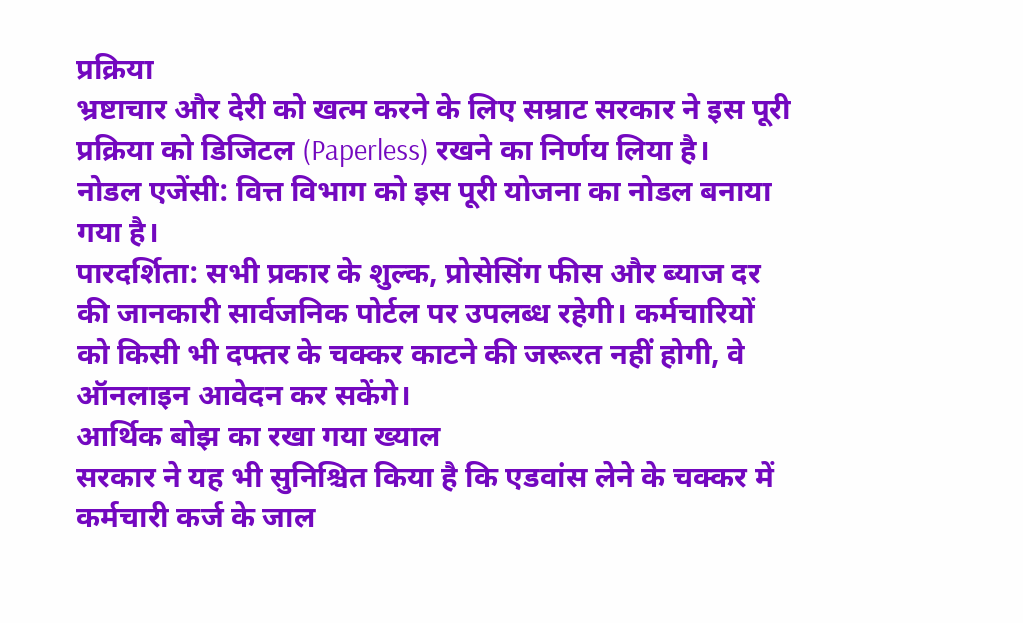प्रक्रिया
भ्रष्टाचार और देरी को खत्म करने के लिए सम्राट सरकार ने इस पूरी प्रक्रिया को डिजिटल (Paperless) रखने का निर्णय लिया है।
नोडल एजेंसी: वित्त विभाग को इस पूरी योजना का नोडल बनाया गया है।
पारदर्शिता: सभी प्रकार के शुल्क, प्रोसेसिंग फीस और ब्याज दर की जानकारी सार्वजनिक पोर्टल पर उपलब्ध रहेगी। कर्मचारियों को किसी भी दफ्तर के चक्कर काटने की जरूरत नहीं होगी, वे ऑनलाइन आवेदन कर सकेंगे।
आर्थिक बोझ का रखा गया ख्याल
सरकार ने यह भी सुनिश्चित किया है कि एडवांस लेने के चक्कर में कर्मचारी कर्ज के जाल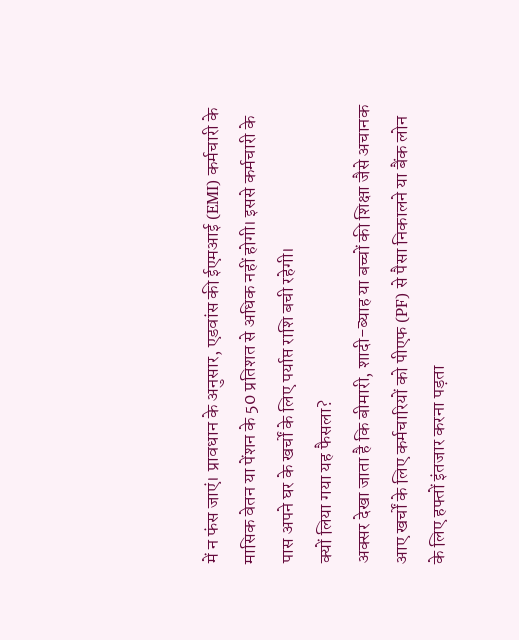में न फंस जाएं। प्रावधान के अनुसार, एडवांस की ईएमआई (EMI) कर्मचारी के मासिक वेतन या पेंशन के 50 प्रतिशत से अधिक नहीं होगी। इससे कर्मचारी के पास अपने घर के खर्चों के लिए पर्याप्त राशि बची रहेगी।
क्यों लिया गया यह फैसला?
अक्सर देखा जाता है कि बीमारी, शादी-ब्याह या बच्चों की शिक्षा जैसे अचानक आए खर्चों के लिए कर्मचारियों को पीएफ (PF) से पैसा निकालने या बैंक लोन के लिए हफ्तों इंतजार करना पड़ता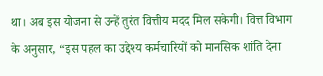था। अब इस योजना से उन्हें तुरंत वित्तीय मदद मिल सकेगी। वित्त विभाग के अनुसार, “इस पहल का उद्देश्य कर्मचारियों को मानसिक शांति देना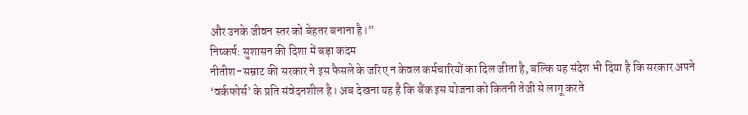और उनके जीवन स्तर को बेहतर बनाना है।”
निष्कर्ष: सुशासन की दिशा में बड़ा कदम
नीतीश-सम्राट की सरकार ने इस फैसले के जरिए न केवल कर्मचारियों का दिल जीता है, बल्कि यह संदेश भी दिया है कि सरकार अपने ‘वर्कफोर्स’ के प्रति संवेदनशील है। अब देखना यह है कि बैंक इस योजना को कितनी तेजी से लागू करते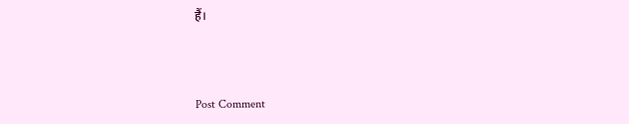हैं।



Post Comment